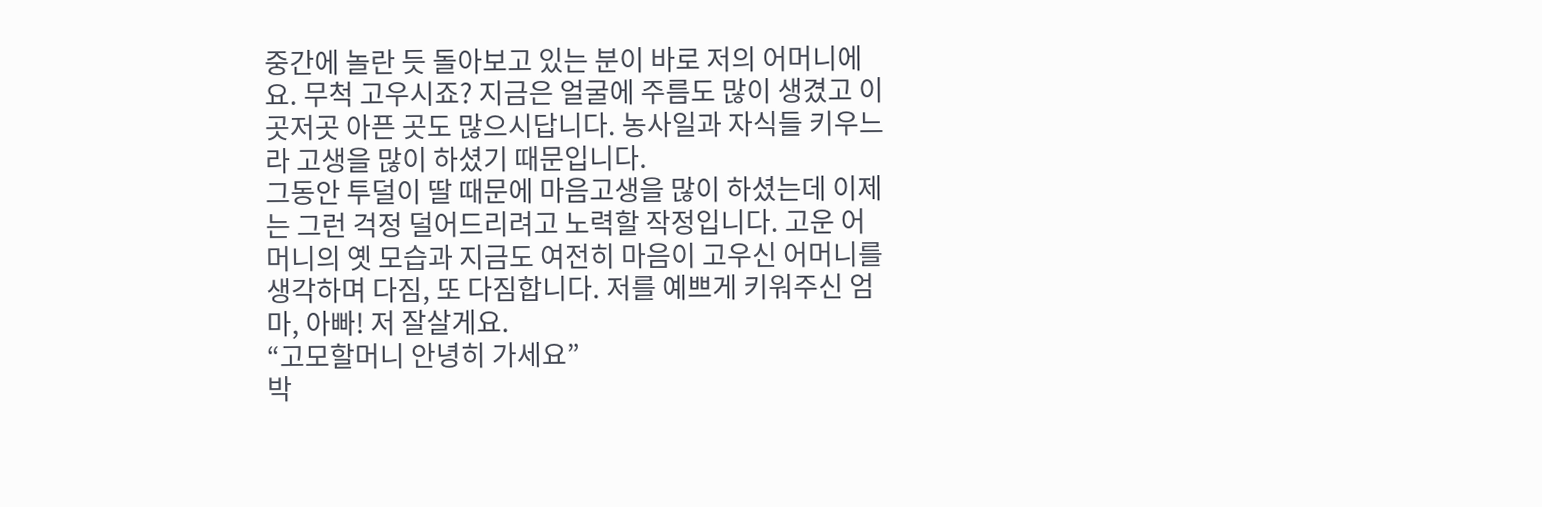중간에 놀란 듯 돌아보고 있는 분이 바로 저의 어머니에요. 무척 고우시죠? 지금은 얼굴에 주름도 많이 생겼고 이곳저곳 아픈 곳도 많으시답니다. 농사일과 자식들 키우느라 고생을 많이 하셨기 때문입니다.
그동안 투덜이 딸 때문에 마음고생을 많이 하셨는데 이제는 그런 걱정 덜어드리려고 노력할 작정입니다. 고운 어머니의 옛 모습과 지금도 여전히 마음이 고우신 어머니를 생각하며 다짐, 또 다짐합니다. 저를 예쁘게 키워주신 엄마, 아빠! 저 잘살게요.
“고모할머니 안녕히 가세요”
박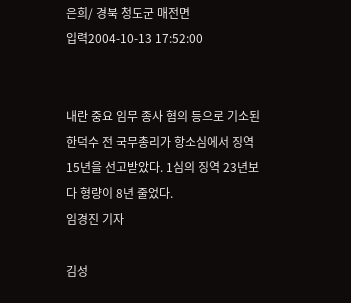은희/ 경북 청도군 매전면
입력2004-10-13 17:52:00


내란 중요 임무 종사 혐의 등으로 기소된 한덕수 전 국무총리가 항소심에서 징역 15년을 선고받았다. 1심의 징역 23년보다 형량이 8년 줄었다.
임경진 기자

김성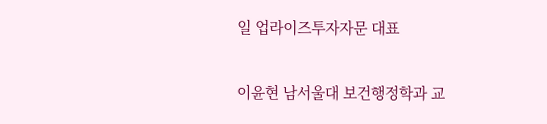일 업라이즈투자자문 대표

이윤현 남서울대 보건행정학과 교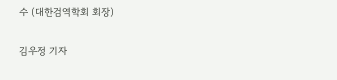수 (대한검역학회 회장)

김우정 기자